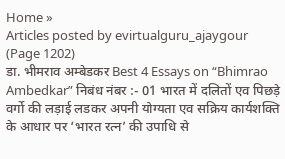Home »
Articles posted by evirtualguru_ajaygour (Page 1202)
डा. भीमराव अम्बेडकर Best 4 Essays on “Bhimrao Ambedkar” निबंध नंबर :- 01 भारत में दलितों एव पिछड़े वर्गो की लड़ाई लडकर अपनी योग्यता एव सक्रिय कार्यशक्ति के आधार पर ‘भारत रत्न’ की उपाधि से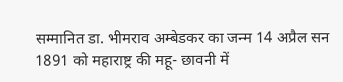सम्मानित डा. भीमराव अम्बेडकर का जन्म 14 अप्रैल सन 1891 को महाराष्ट्र की महू- छावनी में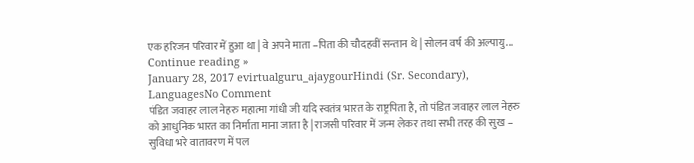एक हरिजन परिवार में हुआ था | वे अपने माता –पिता की चौदहवीं सन्तान थे | सोलन वर्ष की अल्पायु...
Continue reading »
January 28, 2017 evirtualguru_ajaygourHindi (Sr. Secondary), LanguagesNo Comment
पंडित जवाहर लाल नेहरु महात्मा गांधी जी यदि स्वतंत्र भारत के राष्ट्रपिता है, तो पंडित जवाहर लाल नेहरु को आधुनिक भारत का निर्माता माना जाता है | राजसी परिवार में जन्म लेकर तथा सभी तरह की सुख – सुविधा भरे वातावरण में पल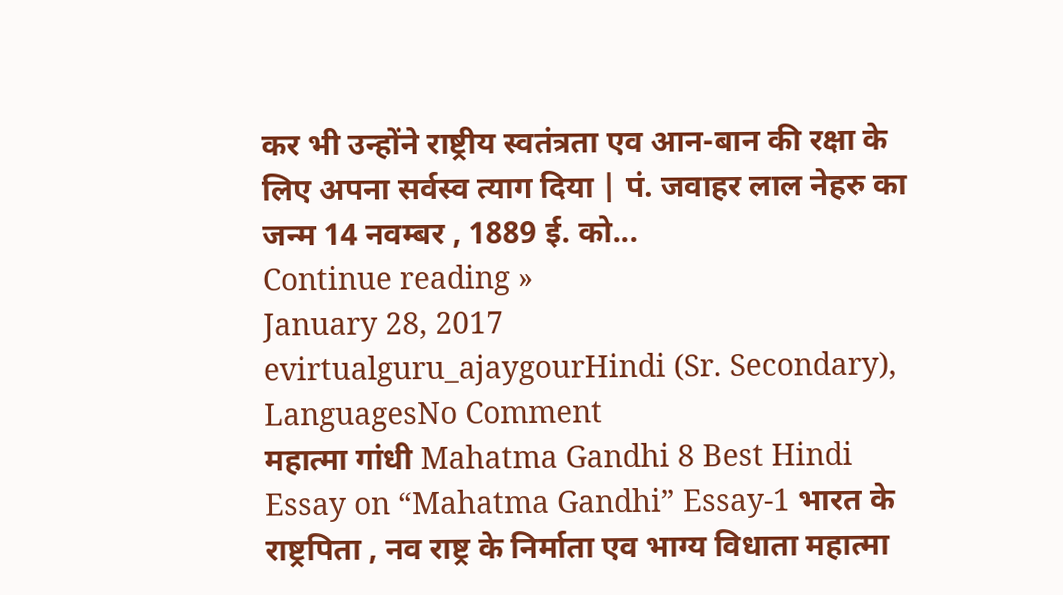कर भी उन्होंने राष्ट्रीय स्वतंत्रता एव आन-बान की रक्षा के लिए अपना सर्वस्व त्याग दिया | पं. जवाहर लाल नेहरु का जन्म 14 नवम्बर , 1889 ई. को...
Continue reading »
January 28, 2017 evirtualguru_ajaygourHindi (Sr. Secondary), LanguagesNo Comment
महात्मा गांधी Mahatma Gandhi 8 Best Hindi Essay on “Mahatma Gandhi” Essay-1 भारत के राष्ट्रपिता , नव राष्ट्र के निर्माता एव भाग्य विधाता महात्मा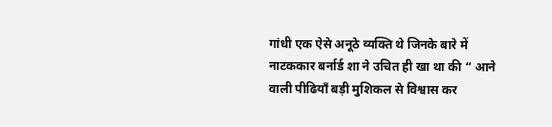गांधी एक ऐसे अनूठे व्यक्ति थे जिनके बारे में नाटककार बर्नार्ड शा ने उचित ही खा था की “ आने वाली पीढियाँ बड़ी मुशिकल से विश्वास कर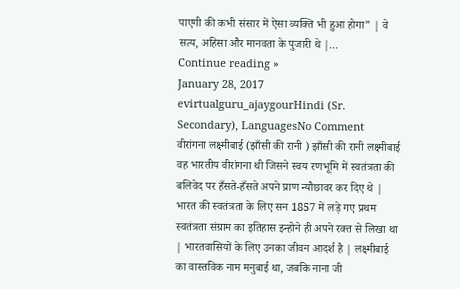पाएगी की कभी संसार में ऐसा व्यक्ति भी हुआ होगा” | वे सत्य, अहिसा और मानवता के पुजारी थे |...
Continue reading »
January 28, 2017 evirtualguru_ajaygourHindi (Sr. Secondary), LanguagesNo Comment
वीरांगना लक्ष्मीबाई (झाँसी की रानी ) झाँसी की रानी लक्ष्मीबाई वह भारतीय वीरांगना थी जिसने स्वय रणभूमि में स्वतंत्रता की बलिवेद पर हँसते-हँसते अपने प्राण न्यौछावर कर दिए थे | भारत की स्वतंत्रता के लिए सन 1857 में लड़े गए प्रथम स्वतंत्रता संग्राम का इतिहास इन्होने ही अपने रक्त से लिखा था | भारतवासियों के लिए उनका जीवन आदर्श है | लक्ष्मीबाई का वास्तविक नाम मनुबाई था, जबकि नाना जी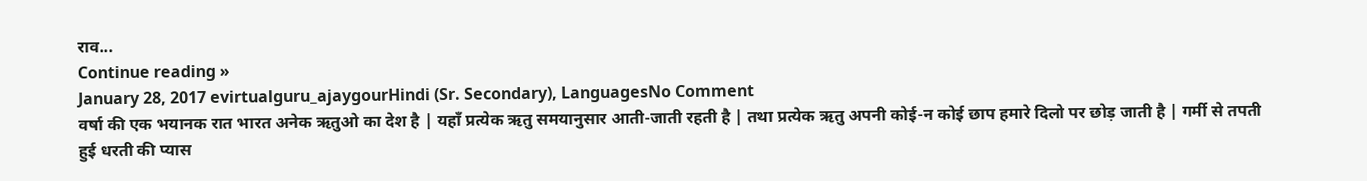राव...
Continue reading »
January 28, 2017 evirtualguru_ajaygourHindi (Sr. Secondary), LanguagesNo Comment
वर्षा की एक भयानक रात भारत अनेक ऋतुओ का देश है | यहाँ प्रत्येक ऋतु समयानुसार आती-जाती रहती है | तथा प्रत्येक ऋतु अपनी कोई-न कोई छाप हमारे दिलो पर छोड़ जाती है | गर्मी से तपती हुई धरती की प्यास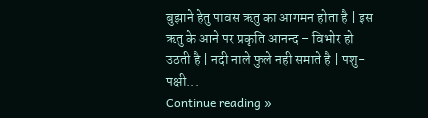बुझाने हेतु पावस ऋतु का आगमन होता है | इस ऋतु के आने पर प्रकृति आनन्द – विभोर हो उठती है | नदी नाले फुले नही समाते है | पशु-पक्षी...
Continue reading »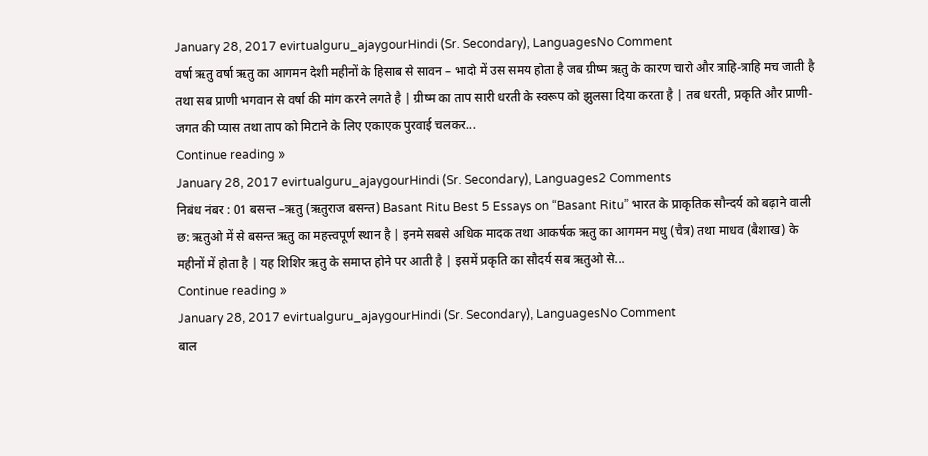January 28, 2017 evirtualguru_ajaygourHindi (Sr. Secondary), LanguagesNo Comment
वर्षा ऋतु वर्षा ऋतु का आगमन देशी महीनों के हिसाब से सावन – भादो में उस समय होता है जब ग्रीष्म ऋतु के कारण चारो और त्राहि-त्राहि मच जाती है तथा सब प्राणी भगवान से वर्षा की मांग करने लगते है | ग्रीष्म का ताप सारी धरती के स्वरूप को झुलसा दिया करता है | तब धरती, प्रकृति और प्राणी-जगत की प्यास तथा ताप को मिटाने के लिए एकाएक पुरवाई चलकर...
Continue reading »
January 28, 2017 evirtualguru_ajaygourHindi (Sr. Secondary), Languages2 Comments
निबंध नंबर : 01 बसन्त –ऋतु (ऋतुराज बसन्त) Basant Ritu Best 5 Essays on “Basant Ritu” भारत के प्राकृतिक सौन्दर्य को बढ़ाने वाली छ: ऋतुओ में से बसन्त ऋतु का महत्त्वपूर्ण स्थान है | इनमे सबसे अधिक मादक तथा आकर्षक ऋतु का आगमन मधु (चैत्र) तथा माधव (बैशाख) के महीनों में होता है | यह शिशिर ऋतु के समाप्त होने पर आती है | इसमें प्रकृति का सौदर्य सब ऋतुओ से...
Continue reading »
January 28, 2017 evirtualguru_ajaygourHindi (Sr. Secondary), LanguagesNo Comment
बाल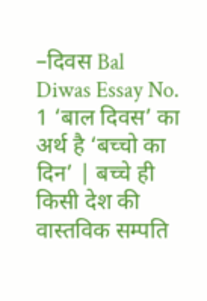–दिवस Bal Diwas Essay No. 1 ‘बाल दिवस’ का अर्थ है ‘बच्चो का दिन’ | बच्चे ही किसी देश की वास्तविक सम्पति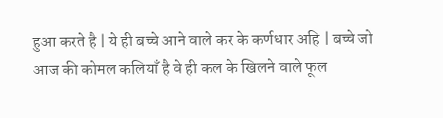हुआ करते है | ये ही बच्चे आने वाले कर के कर्णधार अहि | बच्चे जो आज की कोमल कलियाँ है वे ही कल के खिलने वाले फूल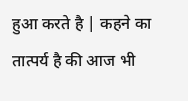हुआ करते है | कहने का तात्पर्य है की आज भी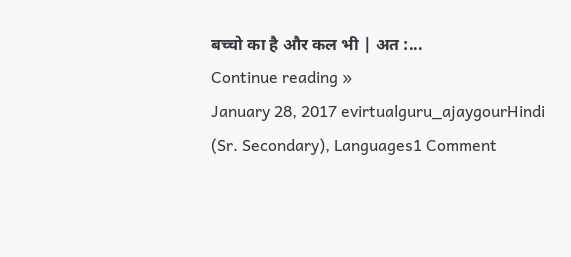बच्चो का है और कल भी | अत :...
Continue reading »
January 28, 2017 evirtualguru_ajaygourHindi (Sr. Secondary), Languages1 Comment